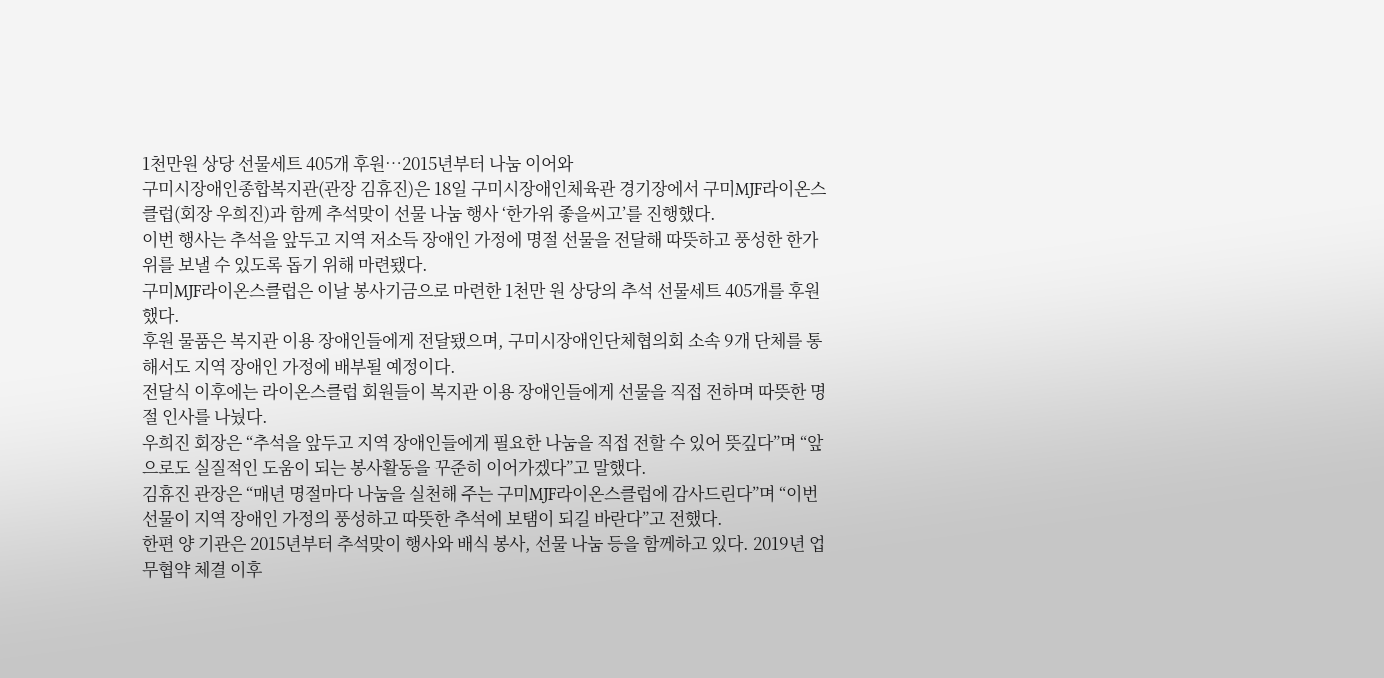1천만원 상당 선물세트 405개 후원…2015년부터 나눔 이어와
구미시장애인종합복지관(관장 김휴진)은 18일 구미시장애인체육관 경기장에서 구미MJF라이온스클럽(회장 우희진)과 함께 추석맞이 선물 나눔 행사 ‘한가위 좋을씨고’를 진행했다.
이번 행사는 추석을 앞두고 지역 저소득 장애인 가정에 명절 선물을 전달해 따뜻하고 풍성한 한가위를 보낼 수 있도록 돕기 위해 마련됐다.
구미MJF라이온스클럽은 이날 봉사기금으로 마련한 1천만 원 상당의 추석 선물세트 405개를 후원했다.
후원 물품은 복지관 이용 장애인들에게 전달됐으며, 구미시장애인단체협의회 소속 9개 단체를 통해서도 지역 장애인 가정에 배부될 예정이다.
전달식 이후에는 라이온스클럽 회원들이 복지관 이용 장애인들에게 선물을 직접 전하며 따뜻한 명절 인사를 나눴다.
우희진 회장은 “추석을 앞두고 지역 장애인들에게 필요한 나눔을 직접 전할 수 있어 뜻깊다”며 “앞으로도 실질적인 도움이 되는 봉사활동을 꾸준히 이어가겠다”고 말했다.
김휴진 관장은 “매년 명절마다 나눔을 실천해 주는 구미MJF라이온스클럽에 감사드린다”며 “이번 선물이 지역 장애인 가정의 풍성하고 따뜻한 추석에 보탬이 되길 바란다”고 전했다.
한편 양 기관은 2015년부터 추석맞이 행사와 배식 봉사, 선물 나눔 등을 함께하고 있다. 2019년 업무협약 체결 이후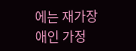에는 재가장애인 가정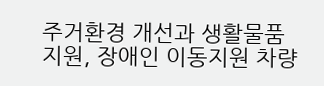주거환경 개선과 생활물품 지원, 장애인 이동지원 차량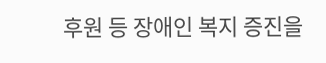후원 등 장애인 복지 증진을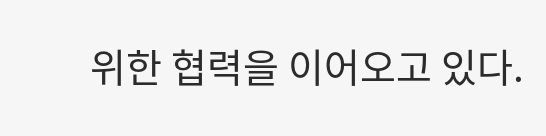위한 협력을 이어오고 있다.